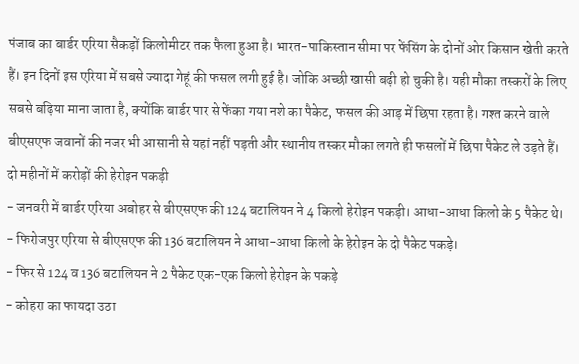पंजाब का बार्डर एरिया सैकड़ों किलोमीटर तक फैला हुआ है। भारत-पाकिस्तान सीमा पर फेंसिंग के दोनों ओर किसान खेती करते हैं। इन दिनों इस एरिया में सबसे ज्यादा गेहूं की फसल लगी हुई है। जोकि अच्छी खासी बढ़ी हो चुकी है। यही मौका तस्करों के लिए सबसे बढ़िया माना जाता है, क्योंकि बार्डर पार से फेंका गया नशे का पैकेट, फसल की आड़ में छिपा रहता है। गश्त करने वाले बीएसएफ जवानों की नजर भी आसानी से यहां नहीं पड़ती और स्थानीय तस्कर मौका लगते ही फसलों में छिपा पैकेट ले उड़ते हैं।
दो महीनों में करोड़ों की हेरोइन पकड़ी
- जनवरी में बार्डर एरिया अबोहर से बीएसएफ की 124 बटालियन ने 4 किलो हेरोइन पकड़ी। आधा-आधा किलो के 5 पैकेट थे।
- फिरोजपुर एरिया से बीएसएफ की 136 बटालियन ने आधा-आधा किलो के हेरोइन के दो पैकेट पकड़े।
- फिर से 124 व 136 बटालियन ने 2 पैकेट एक-एक किलो हेरोइन के पकड़े
- कोहरा का फायदा उठा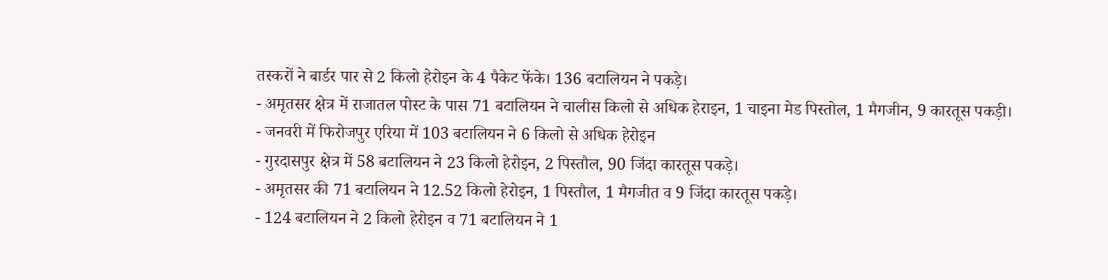तस्करों ने बार्डर पार से 2 किलो हेरोइन के 4 पैकेट फेंके। 136 बटालियन ने पकड़े।
- अमृतसर क्षेत्र में राजातल पोस्ट के पास 71 बटालियन ने चालीस किलो से अधिक हेराइन, 1 चाइना मेड पिस्तोल, 1 मैगजीन, 9 कारतूस पकड़ी।
- जनवरी में फिरोजपुर एरिया में 103 बटालियन ने 6 किलो से अधिक हेरोइन
- गुरदासपुर क्षेत्र में 58 बटालियन ने 23 किलो हेरोइन, 2 पिस्तौल, 90 जिंदा कारतूस पकड़े।
- अमृतसर की 71 बटालियन ने 12.52 किलो हेरोइन, 1 पिस्तौल, 1 मैगजीत व 9 जिंदा कारतूस पकड़े।
- 124 बटालियन ने 2 किलो हेरोइन व 71 बटालियन ने 1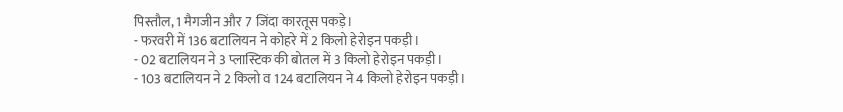पिस्तौल, 1 मैगजीन और 7 जिंदा कारतूस पकड़े।
- फरवरी में 136 बटालियन ने कोहरे में 2 किलो हेरोइन पकड़ी।
- 02 बटालियन ने 3 प्लास्टिक की बोतल में 3 किलो हेरोइन पकड़ी।
- 103 बटालियन ने 2 किलो व 124 बटालियन ने 4 किलो हेरोइन पकड़ी।